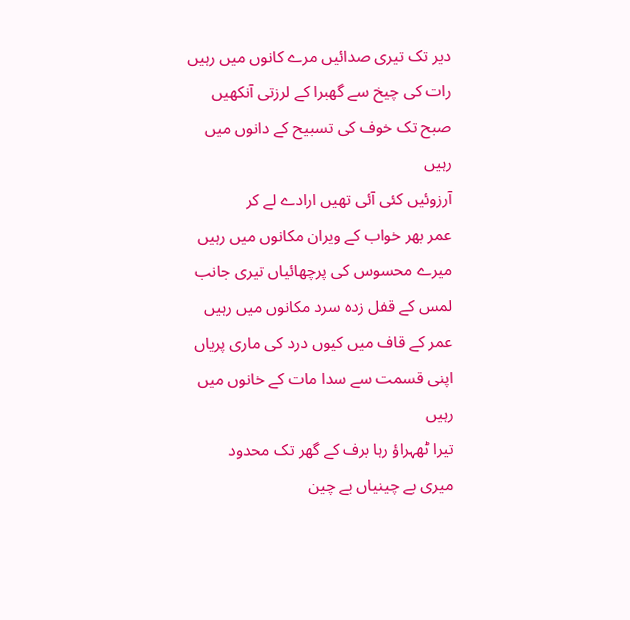دیر تک تیری صدائیں مرے کانوں میں رہیں
رات کی چیخ سے گھبرا کے لرزتی آنکھیں
صبح تک خوف کی تسبیح کے دانوں میں رہیں
آرزوئیں کئی آئی تھیں ارادے لے کر
عمر بھر خواب کے ویران مکانوں میں رہیں
میرے محسوس کی پرچھائیاں تیری جانب
لمس کے قفل زدہ سرد مکانوں میں رہیں
عمر کے قاف میں کیوں درد کی ماری پریاں
اپنی قسمت سے سدا مات کے خانوں میں رہیں
تیرا ٹھہراؤ رہا برف کے گھر تک محدود
میری بے چینیاں بے چین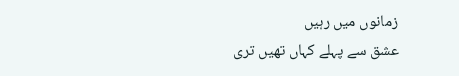زمانوں میں رہیں
عشق سے پہلے کہاں تھیں تری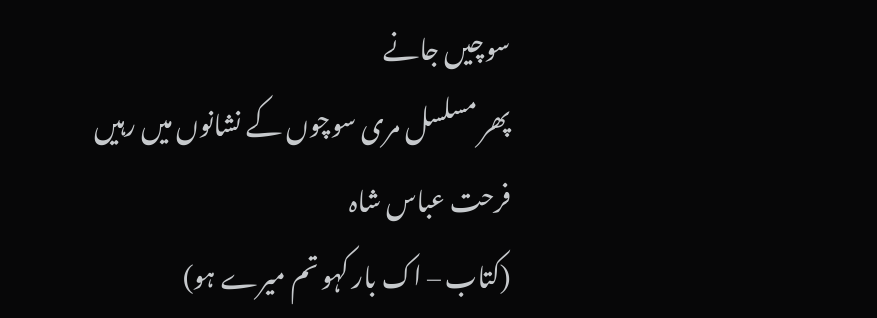سوچیں جانے
پھر مسلسل مری سوچوں کے نشانوں میں رہیں
فرحت عباس شاہ
(کتاب – اک بار کہو تم میرے ہو)